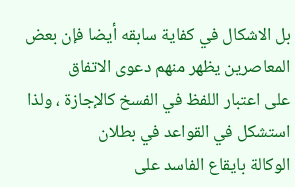بل الاشكال في كفاية سابقه أيضا فإن بعض المعاصرين يظهر منهم دعوى الاتفاق
على اعتبار اللفظ في الفسخ كالإجازة ، ولذا استشكل في القواعد في بطلان
الوكالة بايقاع الفاسد على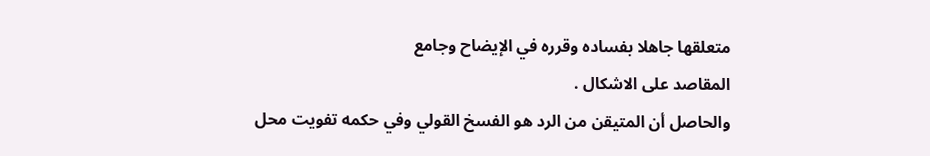متعلقها جاهلا بفساده وقرره في الإيضاح وجامع
المقاصد على الاشكال .
والحاصل أن المتيقن من الرد هو الفسخ القولي وفي حكمه تفويت محل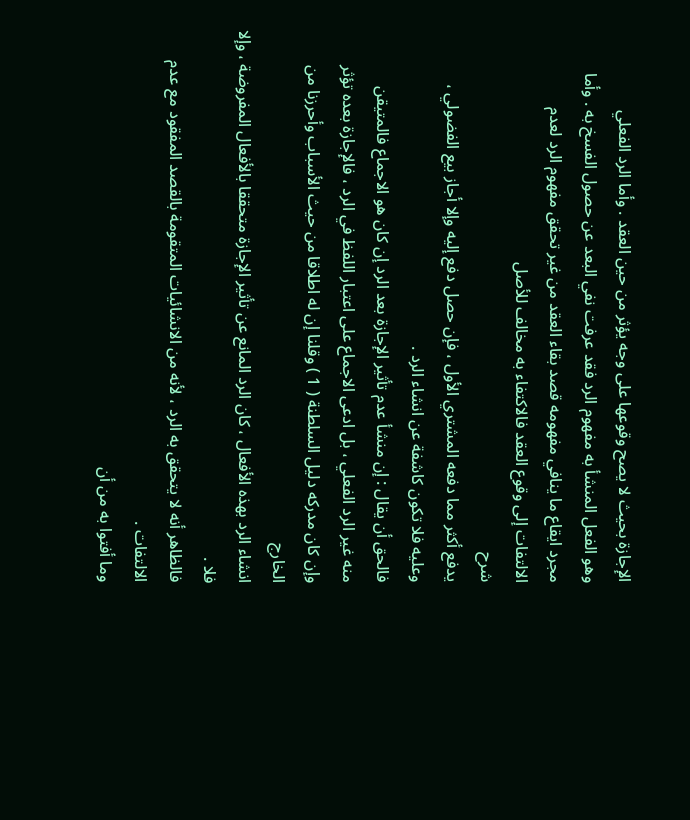الإجازة بحيث لا يصح وقوعها على وجه يؤثر من حين العقد . وأما الرد الفعلي
وهو الفعل المنشأ به مفهوم الرد فقد عرفت نفي البعد عن حصول الفسخ به . وأما
مجرد ايقاع ما ينافي مفهومه قصد بقاء العقد من غير تحقق مفهوم الرد لعدم
الالتفات إلى وقوع العقد فالاكتفاء به مخالف للأصل
شرح
يدفع أكثر مما دفعه المشتري الأول ، فإن حصل دفع إليه وإلا أجاز بيع الفضولي ،
وعليه فلا تكون كاشفة عن انشاء الرد .
فالحق أن يقال : إن منشأ عدم تأثير الإجازة بعد الرد إن كان هو الاجماع فالمتيقن
منه غير الرد الفعلي ، بل ادعى الاجماع على اعتبار اللفظ في الرد ، فالإجازة بعده تؤثر
وإن كان مدركه دليل السلطنة ( 1 ) وقلنا إن له اطلاقا من حيث الأسباب وأحرزنا من الخارج
انشاء الرد بهذه الأفعال ، كان الرد المانع عن تأثير الإجازة متحققا بالأفعال المفروضة ، وإلا فلا .
فالظاهر أنه لا يتحقق به الرد ، لأنه من الانشائيات المتقومة بالقصد المفقود مع عدم
الالتفات .
وما أفتوا به من أن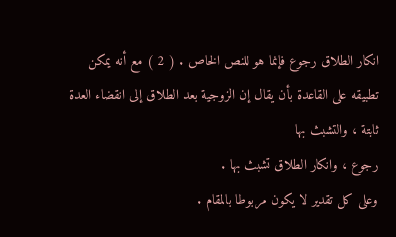انكار الطلاق رجوع فإنما هو للنص الخاص . ( 2 ) مع أنه يمكن
تطبيقه على القاعدة بأن يقال إن الزوجية بعد الطلاق إلى انقضاء العدة ثابتة ، والتشبث بها
رجوع ، وانكار الطلاق تشبث بها .
وعلى كل تقدير لا يكون مربوطا بالمقام .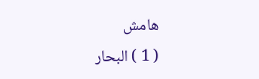هامش
( 1 ) البحار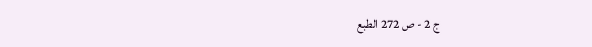ج 2 - ص 272 الطبع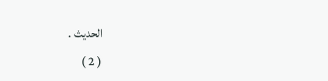الحديث .
( 2 )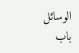الوسائل باب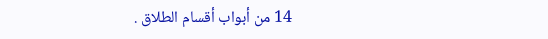14 من أبواب أقسام الطلاق .